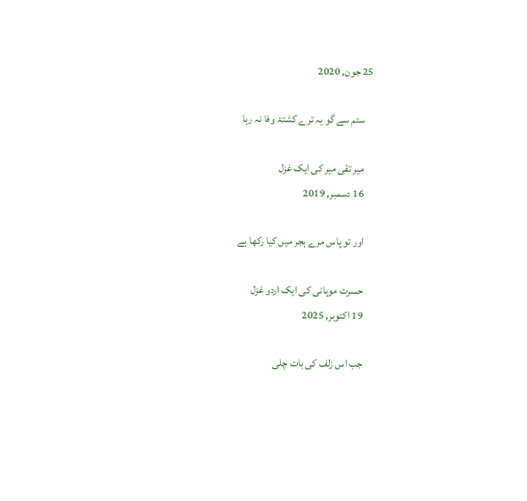25 جون, 2020

    ستم سے گو یہ ترے کشتۂ وفا نہ رہا

    میر تقی میر کی ایک غزل
    16 دسمبر, 2019

    اور تو پاس مرے ہجر میں کیا رکھا ہے

    حسرت موہانی کی ایک اردو غزل
    19 اکتوبر, 2025

    جب اس زلف کی بات چلی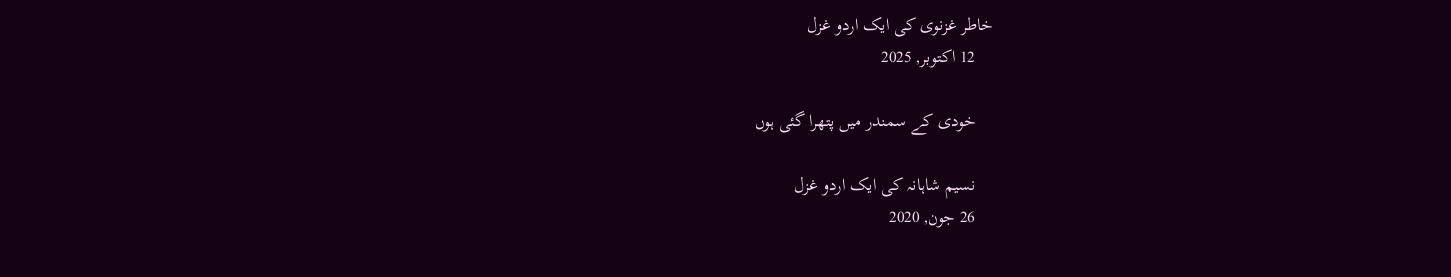خاطر غزنوی کی ایک اردو غزل
    12 اکتوبر, 2025

    خودی کے سمندر میں پتھرا گئی ہوں

    نسیم شاہانہ کی ایک اردو غزل
    26 جون, 2020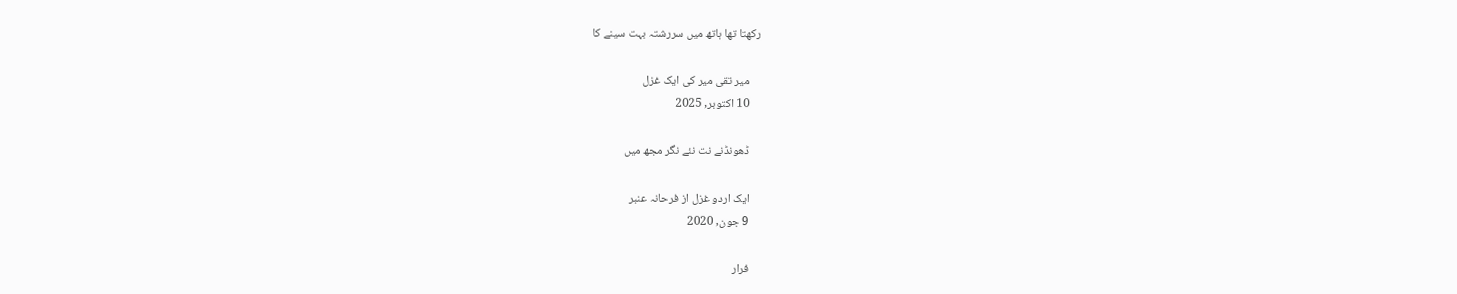رکھتا تھا ہاتھ میں سررشتہ بہت سینے کا

    میر تقی میر کی ایک غزل
    10 اکتوبر, 2025

    ڈھونڈنے نت نئے نگر مجھ میں

    ایک اردو غزل از فرحانہ عنبر
    9 جون, 2020

    فرار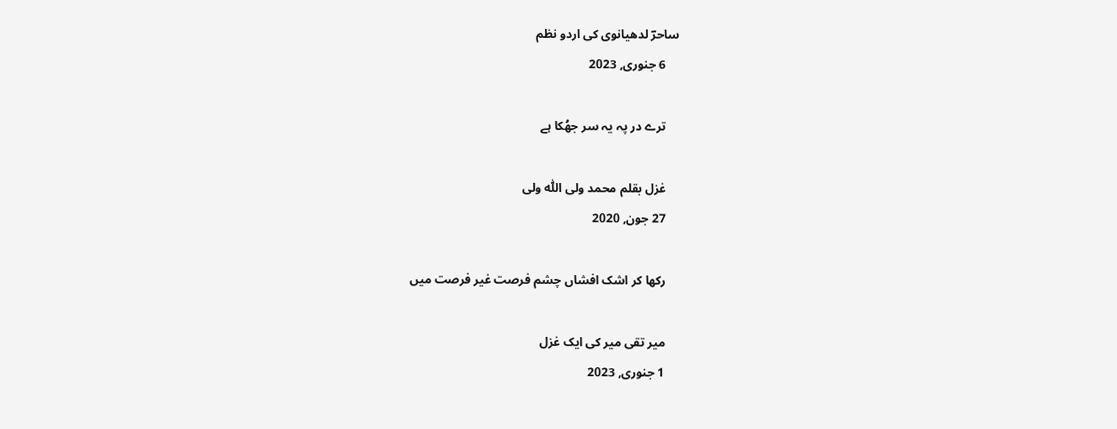ساحرؔ لدھیانوی کی اردو نظم
    6 جنوری, 2023

    ترے در پہ یہ سر جھُکا ہے

    غزل بقلم محمد ولی اللّٰہ ولی
    27 جون, 2020

    رکھا کر اشک افشاں چشم فرصت غیر فرصت میں

    میر تقی میر کی ایک غزل
    1 جنوری, 2023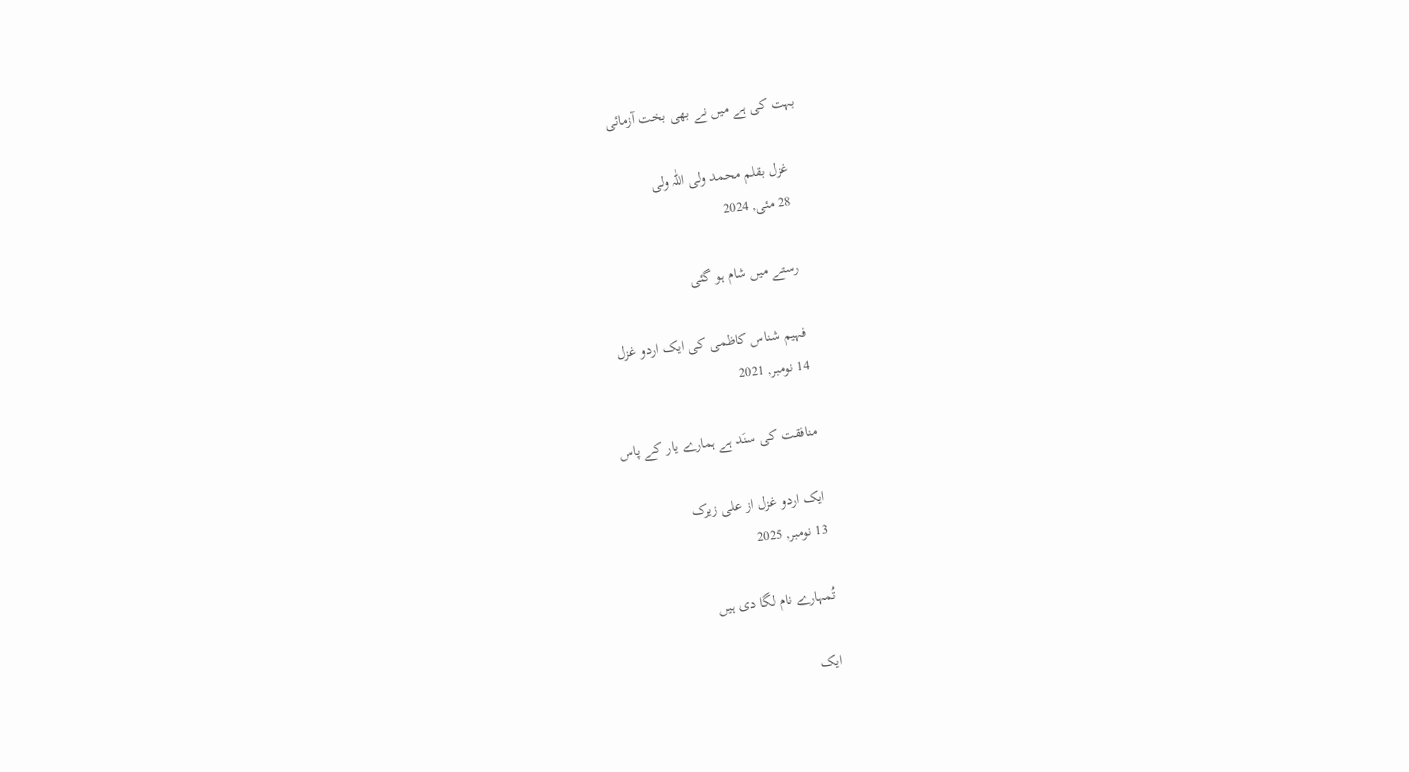بہت کی ہے میں نے بھی بخت آزمائی

    غزل بقلم محمد ولی اللّٰہ ولی
    28 مئی, 2024

    رستے میں شام ہو گئی

    فہیم شناس کاظمی کی ایک اردو غزل
    14 نومبر, 2021

    منافقت کی سنَد ہے ہمارے یار کے پاس

    ایک اردو غزل از علی زیرک
    13 نومبر, 2025

    تُمہارے نام لگا دی ہیں

    ایک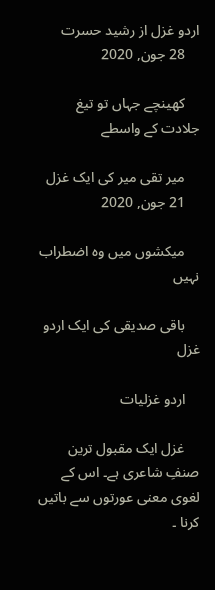اردو غزل از رشید حسرت
    28 جون, 2020

    کھینچے جہاں تو تیغ جلادت کے واسطے

    میر تقی میر کی ایک غزل
    21 جون, 2020

    میکشوں میں وہ اضطراب نہیں

    باقی صدیقی کی ایک اردو غزل

    اردو غزلیات

    غزل ایک مقبول ترین صنفِ شاعری ہے۔ اس کے لغوی معنی عورتوں سے باتیں کرنا ۔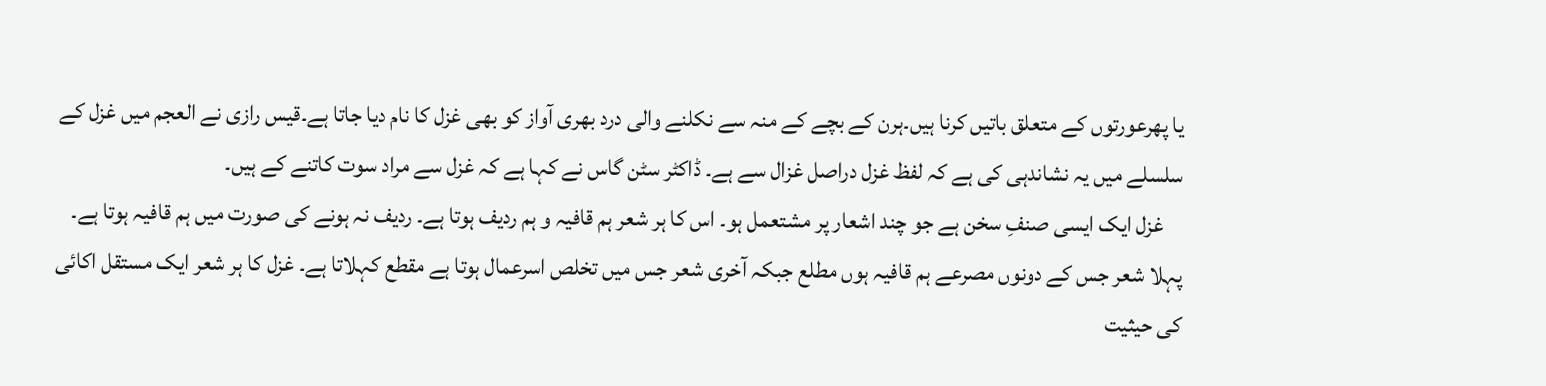یا پھرعورتوں کے متعلق باتیں کرنا ہیں۔ہرن کے بچے کے منہ سے نکلنے والی درد بھری آواز کو بھی غزل کا نام دیا جاتا ہے۔قیس رازی نے العجم میں غزل کے سلسلے میں یہ نشاندہی کی ہے کہ لفظ غزل دراصل غزال سے ہے۔ ڈاکٹر سٹن گاس نے کہا ہے کہ غزل سے مراد سوت کاتنے کے ہیں۔
    غزل ایک ایسی صنفِ سخن ہے جو چند اشعار پر مشتعمل ہو۔ اس کا ہر شعر ہم قافیہ و ہم ردیف ہوتا ہے۔ ردیف نہ ہونے کی صورت میں ہم قافیہ ہوتا ہے۔ پہلا شعر جس کے دونوں مصرعے ہم قافیہ ہوں مطلع جبکہ آخری شعر جس میں تخلص اسرعمال ہوتا ہے مقطع کہلاتا ہے۔ غزل کا ہر شعر ایک مستقل اکائی کی حیثیت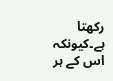رکھتا ہے۔کیونکہ اس کے ہر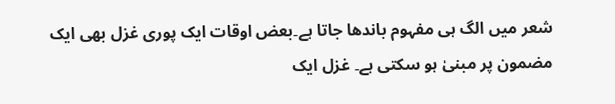شعر میں الگ ہی مفہوم باندھا جاتا ہے۔بعض اوقات ایک پوری غزل بھی ایک مضمون پر مبنیٰ ہو سکتی ہے۔ غزل ایک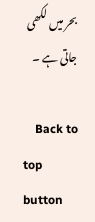بحر میں لکھی جاتی ہے ۔

    Back to top button